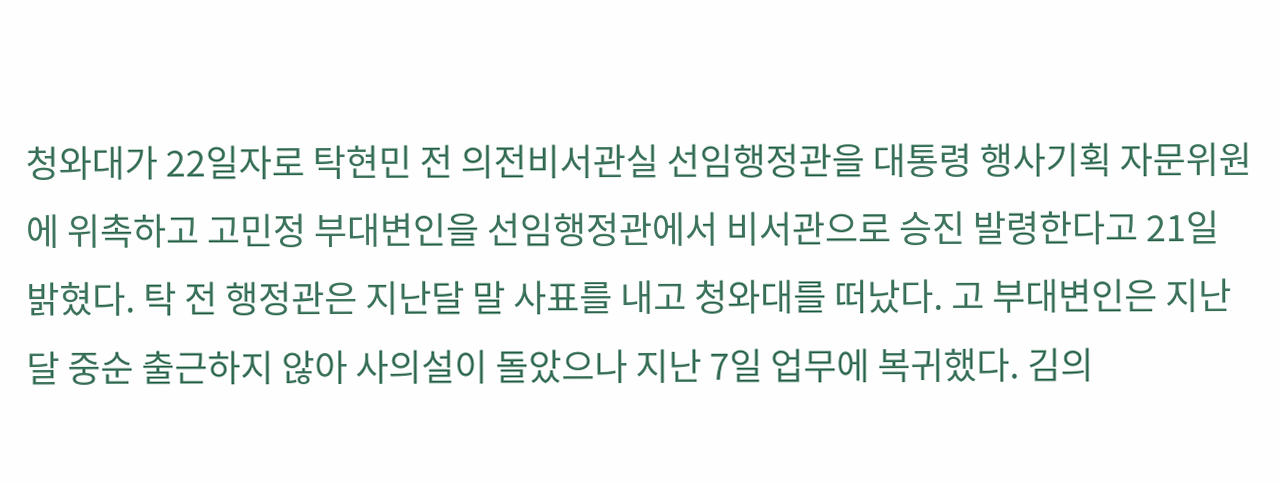청와대가 22일자로 탁현민 전 의전비서관실 선임행정관을 대통령 행사기획 자문위원에 위촉하고 고민정 부대변인을 선임행정관에서 비서관으로 승진 발령한다고 21일 밝혔다. 탁 전 행정관은 지난달 말 사표를 내고 청와대를 떠났다. 고 부대변인은 지난달 중순 출근하지 않아 사의설이 돌았으나 지난 7일 업무에 복귀했다. 김의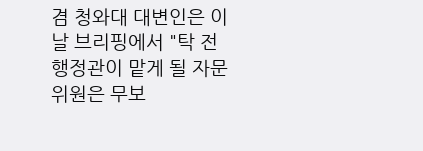겸 청와대 대변인은 이날 브리핑에서 "탁 전 행정관이 맡게 될 자문위원은 무보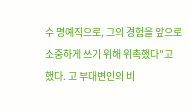수 명예직으로, 그의 경험을 앞으로 소중하게 쓰기 위해 위촉했다"고 했다. 고 부대변인의 비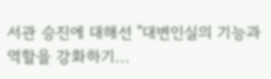서관 승진에 대해선 "대변인실의 기능과 역할을 강화하기...